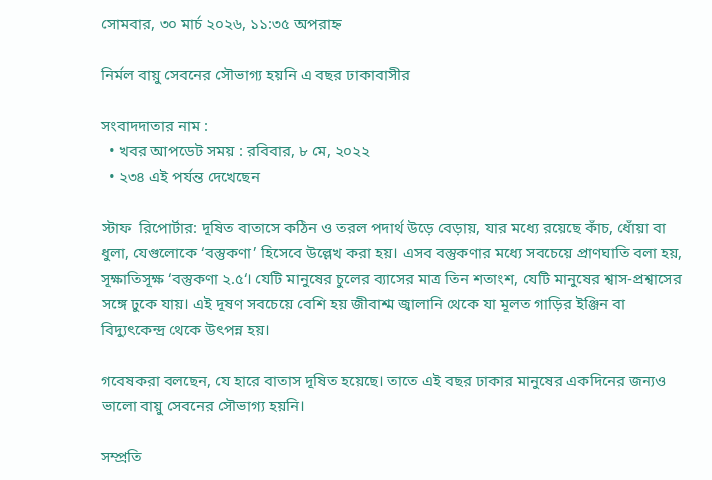সোমবার, ৩০ মার্চ ২০২৬, ১১:৩৫ অপরাহ্ন

নির্মল বায়ু সেবনের সৌভাগ্য হয়নি এ বছর ঢাকাবাসীর

সংবাদদাতার নাম :
  • খবর আপডেট সময় : রবিবার, ৮ মে, ২০২২
  • ২৩৪ এই পর্যন্ত দেখেছেন

স্টাফ  রিপোর্টার: দূষিত বাতাসে কঠিন ও তরল পদার্থ উড়ে বেড়ায়, যার মধ্যে রয়েছে কাঁচ, ধোঁয়া বা ধুলা, যেগুলোকে ‘বস্তুকণা’ হিসেবে উল্লেখ করা হয়। এসব বস্তুকণার মধ্যে সবচেয়ে প্রাণঘাতি বলা হয়, সূক্ষাতিসূক্ষ ‘বস্তুকণা ২.৫‘। যেটি মানুষের চুলের ব্যাসের মাত্র তিন শতাংশ, যেটি মানুষের শ্বাস-প্রশ্বাসের সঙ্গে ঢুকে যায়। এই দূষণ সবচেয়ে বেশি হয় জীবাশ্ম জ্বালানি থেকে যা মূলত গাড়ির ইঞ্জিন বা বিদ্যুৎকেন্দ্র থেকে উৎপন্ন হয়।

গবেষকরা বলছেন, যে হারে বাতাস দূষিত হয়েছে। তাতে এই বছর ঢাকার মানুষের একদিনের জন্যও ভালো বায়ু সেবনের সৌভাগ্য হয়নি।

সম্প্রতি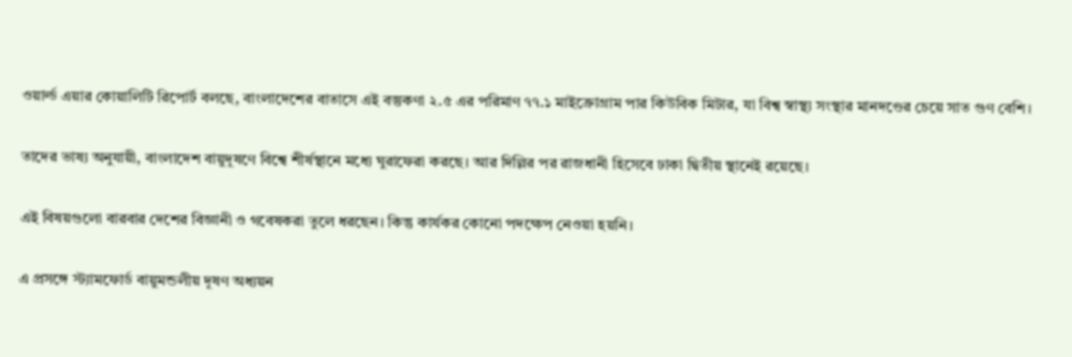ওয়ার্ল্ড এয়ার কোয়ালিটি রিপোর্ট বলছে, বাংলাদেশের বাতাসে এই বস্তুকণা ২.৫ এর পরিমাণ ৭৭.১ মাইক্রোগ্রাম পার কিউবিক মিটার, যা বিশ্ব স্বাস্থ্য সংস্থার মানদণ্ডের চেয়ে সাত গুণ বেশি।

তাদের ভাষ্য অনুযায়ী, বাংলাদেশ বায়ুদূষণে বিশ্বে শীর্ষস্থানে মধ্যে ঘুরাফেরা করছে। আর দিল্লির পর রাজধানী হিসেবে ঢাকা দ্বিতীয় স্থানেই রয়েছে।

এই বিষয়গুলো বারবার দেশের বিজ্ঞানী ও গবেষকরা তুলে ধরছেন। কিন্তু কার্যকর কোনো পদক্ষেপ নেওয়া হয়নি।

এ প্রসঙ্গে স্ট্যামফোর্ড বায়ুমন্ডলীয় দূষণ অধ্যয়ন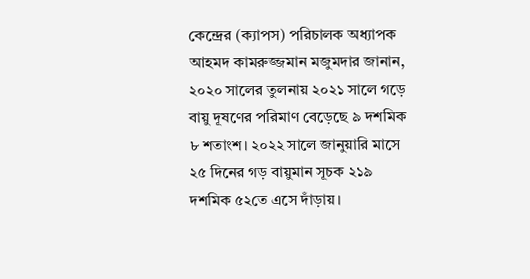কেন্দ্রের (ক্যাপস) পরিচালক অধ্যাপক আহমদ কামরুজ্জমান মজুমদার জানান, ২০২০ সালের তুলনায় ২০২১ সালে গড়ে বায়ু দূষণের পরিমাণ বেড়েছে ৯ দশমিক ৮ শতাংশ। ২০২২ সালে জানুয়ারি মাসে ২৫ দিনের গড় বায়ুমান সূচক ২১৯ দশমিক ৫২তে এসে দাঁড়ায়।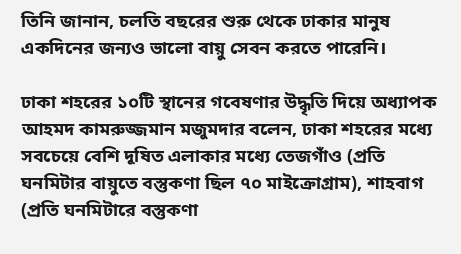তিনি জানান, চলতি বছরের শুরু থেকে ঢাকার মানুষ একদিনের জন্যও ভালো বায়ু সেবন করতে পারেনি।

ঢাকা শহরের ১০টি স্থানের গবেষণার উদ্ধৃতি দিয়ে অধ্যাপক আহমদ কামরুজ্জমান মজুমদার বলেন, ঢাকা শহরের মধ্যে সবচেয়ে বেশি দূষিত এলাকার মধ্যে তেজগাঁও (প্রতি ঘনমিটার বায়ুতে বস্তুকণা ছিল ৭০ মাইক্রোগ্রাম), শাহবাগ (প্রতি ঘনমিটারে বস্তুকণা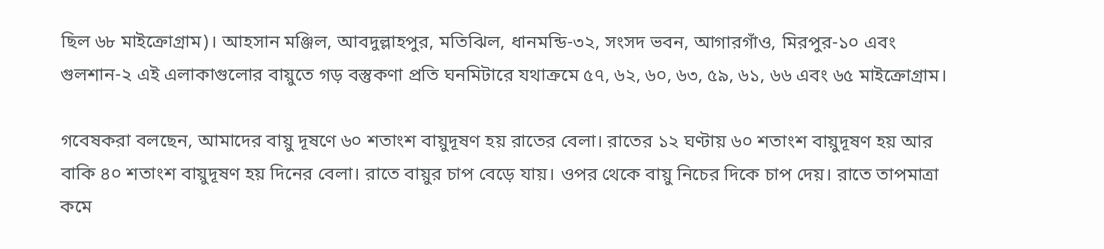ছিল ৬৮ মাইক্রোগ্রাম)। আহসান মঞ্জিল, আবদুল্লাহপুর, মতিঝিল, ধানমন্ডি-৩২, সংসদ ভবন, আগারগাঁও, মিরপুর-১০ এবং গুলশান-২ এই এলাকাগুলোর বায়ুতে গড় বস্তুকণা প্রতি ঘনমিটারে যথাক্রমে ৫৭, ৬২, ৬০, ৬৩, ৫৯, ৬১, ৬৬ এবং ৬৫ মাইক্রোগ্রাম।

গবেষকরা বলছেন, আমাদের বায়ু দূষণে ৬০ শতাংশ বায়ুদূষণ হয় রাতের বেলা। রাতের ১২ ঘণ্টায় ৬০ শতাংশ বায়ুদূষণ হয় আর বাকি ৪০ শতাংশ বায়ুদূষণ হয় দিনের বেলা। রাতে বায়ুর চাপ বেড়ে যায়। ওপর থেকে বায়ু নিচের দিকে চাপ দেয়। রাতে তাপমাত্রা কমে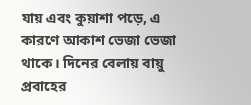যায় এবং কুয়াশা পড়ে, এ কারণে আকাশ ভেজা ভেজা থাকে। দিনের বেলায় বায়ু প্রবাহের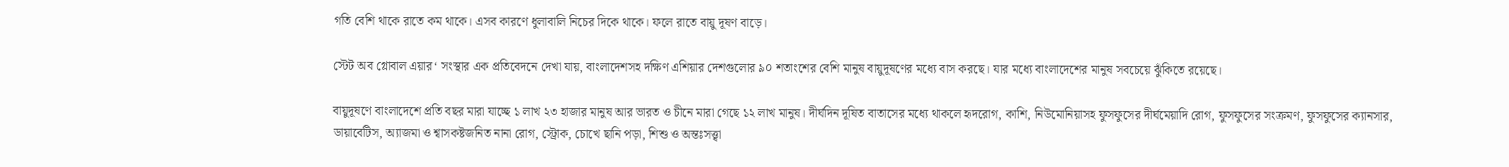গতি বেশি থাকে রাতে কম থাকে। এসব কারণে ধুলাবালি নিচের দিকে থাকে। ফলে রাতে বায়ু দূষণ বাড়ে।

স্টেট অব গ্লোবাল এয়ার‘ সংস্থার এক প্রতিবেদনে দেখা যায়, বাংলাদেশসহ দক্ষিণ এশিয়ার দেশগুলোর ৯০ শতাংশের বেশি মানুষ বায়ুদূষণের মধ্যে বাস করছে। যার মধ্যে বাংলাদেশের মানুষ সবচেয়ে ঝুঁকিতে রয়েছে।

বায়ুদূষণে বাংলাদেশে প্রতি বছর মারা যাচ্ছে ১ লাখ ২৩ হাজার মানুষ আর ভারত ও চীনে মারা গেছে ১২ লাখ মানুষ। দীর্ঘদিন দূষিত বাতাসের মধ্যে থাকলে হৃদরোগ, কাশি, নিউমোনিয়াসহ ফুসফুসের দীর্ঘমেয়াদি রোগ, ফুসফুসের সংক্রমণ, ফুসফুসের ক্যানসার, ডায়াবেটিস, অ্যাজমা ও শ্বাসকষ্টজনিত নানা রোগ, স্ট্রোক, চোখে ছানি পড়া, শিশু ও অন্তঃসত্ত্বা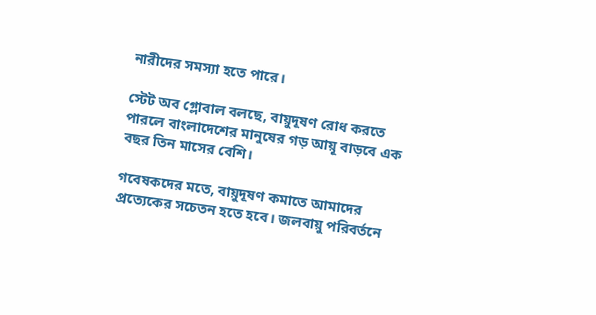নারীদের সমস্যা হতে পারে।

স্টেট অব গ্লোবাল বলছে, বায়ুদূষণ রোধ করতে পারলে বাংলাদেশের মানুষের গড় আয়ূ বাড়বে এক বছর তিন মাসের বেশি।

গবেষকদের মতে, বায়ুদূষণ কমাতে আমাদের প্রত্যেকের সচেতন হতে হবে। জলবায়ু পরিবর্তনে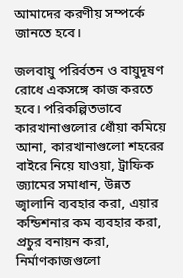আমাদের করণীয় সম্পর্কে জানতে হবে।

জলবায়ু পরির্বতন ও বায়ুদূষণ রোধে একসঙ্গে কাজ করতে হবে। পরিকল্পিতভাবে কারখানাগুলোর ধোঁয়া কমিয়ে আনা, কারখানাগুলো শহরের বাইরে নিয়ে যাওয়া, ট্রাফিক জ্যামের সমাধান, উন্নত জ্বালানি ব্যবহার করা, এয়ার কন্ডিশনার কম ব্যবহার করা, প্রচুর বনায়ন করা, নির্মাণকাজগুলো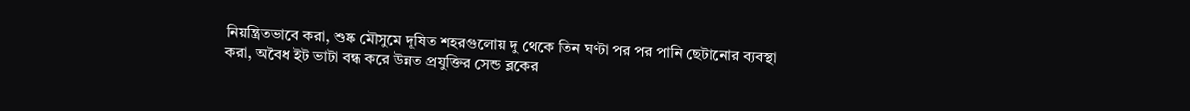নিয়ন্ত্রিতভাবে করা, শুষ্ক মৌসুমে দূষিত শহরগুলোয় দু থেকে তিন ঘণ্টা পর পর পানি ছেটানোর ব্যবস্থা করা, অবৈধ ইট ভাটা বন্ধ করে উন্নত প্রযুক্তির সেন্ড ব্লকের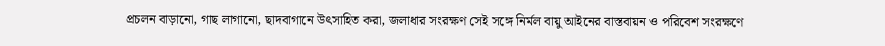প্রচলন বাড়ানো, গাছ লাগানো, ছাদবাগানে উৎসাহিত করা, জলাধার সংরক্ষণ সেই সঙ্গে নির্মল বায়ু আইনের বাস্তবায়ন ও পরিবেশ সংরক্ষণে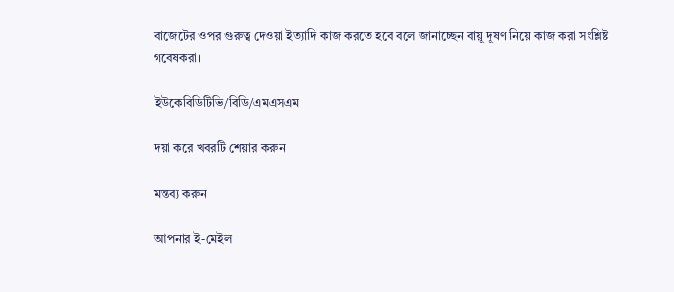বাজেটের ওপর গুরুত্ব দেওয়া ইত্যাদি কাজ করতে হবে বলে জানাচ্ছেন বায়ূ দূষণ নিয়ে কাজ করা সংশ্লিষ্ট গবেষকরা।

ইউকেবিডিটিভি/বিডি/এমএসএম

দয়া করে খবরটি শেয়ার করুন

মন্তব্য করুন

আপনার ই-মেইল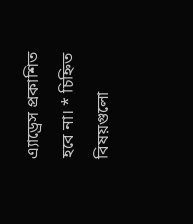এ্যাড্রেস প্রকাশিত হবে না। * চিহ্নিত বিষয়গুলো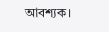আবশ্যক।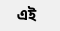এই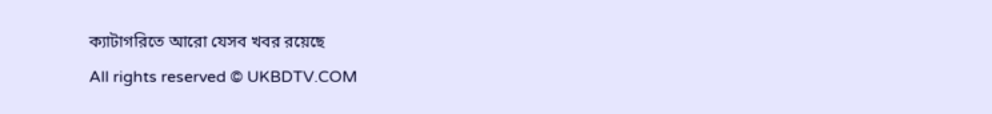ক্যাটাগরিতে আরো যেসব খবর রয়েছে
All rights reserved © UKBDTV.COM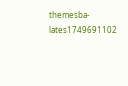themesba-lates1749691102